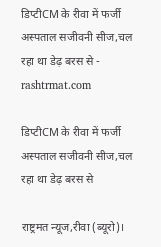डिप्टीCM के रीवा में फर्जी अस्पताल सजीवनी सीज,चल रहा था डेढ़ बरस से - rashtrmat.com

डिप्टीCM के रीवा में फर्जी अस्पताल सजीवनी सीज,चल रहा था डेढ़ बरस से

राष्ट्रमत न्यूज,रीवा (ब्यूरो)।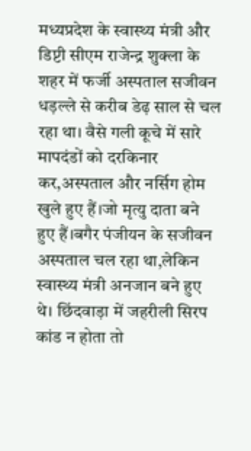मध्यप्रदेश के स्वास्थ्य मंत्री और डिप्टी सीएम राजेन्द्र शुक्ला के शहर में फर्जी अस्पताल सजीवन धड़ल्ले से करीब डेढ़ साल से चल रहा था। वैसे गली कूचे में सारे मापदंडों को दरकिनार कर,अस्पताल और नर्सिग होम खुले हुए हैं।जो मृत्यु दाता बने हुए हैं।बगैर पंजीयन के सजीवन अस्पताल चल रहा था,लेकिन स्वास्थ्य मंत्री अनजान बने हुए थे। छिंदवाड़ा में जहरीली सिरप कांड न होता तो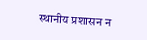स्थानीय प्रशासन न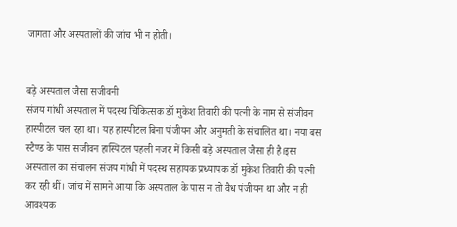जागता और अस्पतालों की जांच भी न होती।


बड़े अस्पताल जैसा सजीवनी
संजय गांधी अस्पताल में पदस्थ चिकित्सक डॉ मुकेश तिवारी की पत्नी के नाम से संजीवन हास्पीटल चल रहा था। यह हास्पीटल बिना पंजीयन और अनुमती के संचालित था। नया बस स्टैण्ड के पास सजीवन हास्पिटल पहली नजर में किसी बड़े अस्पताल जैसा ही है।इस अस्पताल का संचालन संजय गांधी में पदस्थ सहायक प्रध्यापक डॉ मुकेश तिवारी की पत्नी कर रही थीं। जांच में सामने आया कि अस्पताल के पास न तो वैध पंजीयन था और न ही आवश्यक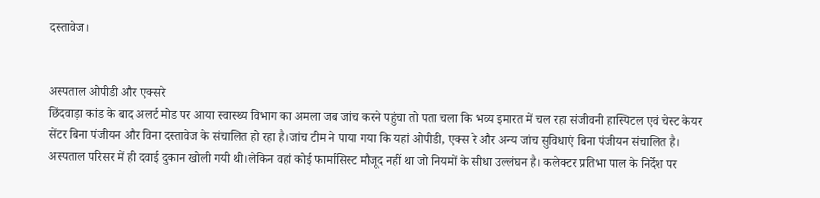दस्तावेज।


अस्पताल ओपीडी और एक्सरे
छिंदवाड़ा कांड के बाद अलर्ट मोड पर आया स्वास्थ्य विभाग का अमला जब जांच करने पहुंचा तो पता चला कि भव्य इमारत में चल रहा संजीवनी हास्पिटल एवं चेस्ट केयर सेंटर बिना पंजीयन और विना दस्तावेज के संचालित हो रहा है।जांच टीम ने पाया गया कि यहां ओपीडी, एक्स रे और अन्य जांच सुविधाएं बिना पंजीयन संचालित है। अस्पताल परिसर में ही दवाई दुकान खोली गयी थी।लेकिन वहां कोई फार्मासिस्ट मौजूद नहीं था जो नियमों के सीधा उल्लंघन है। कलेक्टर प्रतिभा पाल के निर्देश पर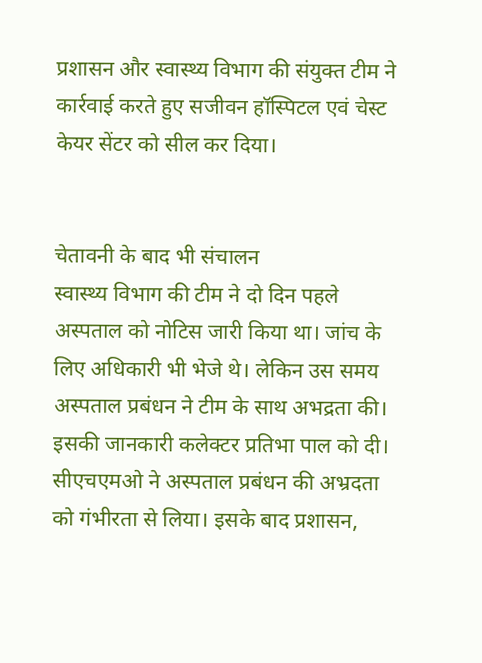प्रशासन और स्वास्थ्य विभाग की संयुक्त टीम ने कार्रवाई करते हुए सजीवन हॉस्पिटल एवं चेस्ट केयर सेंटर को सील कर दिया।


चेतावनी के बाद भी संचालन
स्वास्थ्य विभाग की टीम ने दो दिन पहले अस्पताल को नोटिस जारी किया था। जांच के लिए अधिकारी भी भेजे थे। लेकिन उस समय अस्पताल प्रबंधन ने टीम के साथ अभद्रता की। इसकी जानकारी कलेक्टर प्रतिभा पाल को दी। सीएचएमओ ने अस्पताल प्रबंधन की अभ्रदता को गंभीरता से लिया। इसके बाद प्रशासन,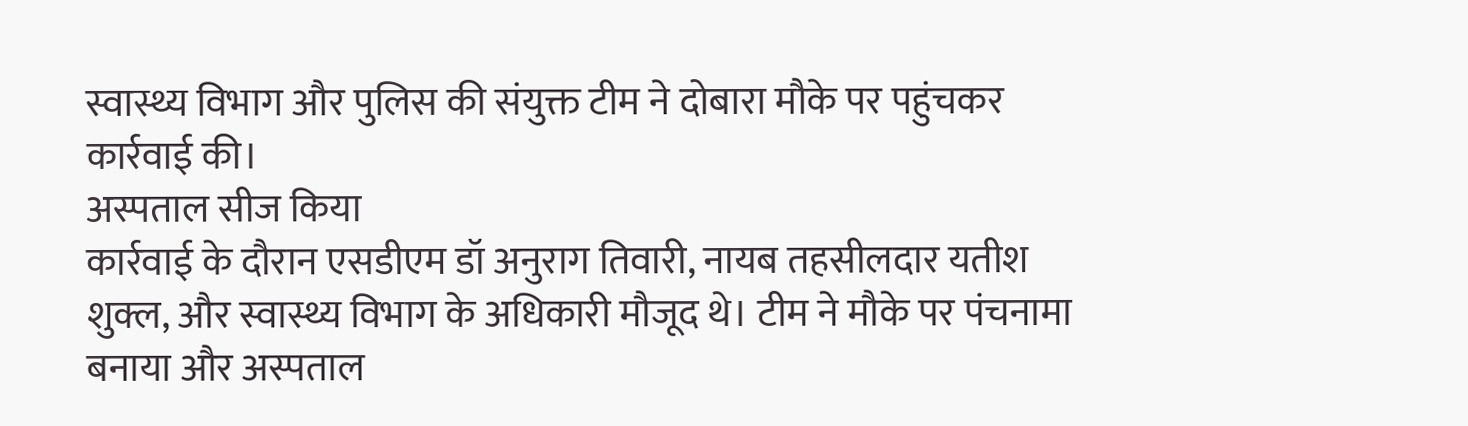स्वास्थ्य विभाग और पुलिस की संयुक्त टीम ने दोबारा मौके पर पहुंचकर कार्रवाई की।
अस्पताल सीज किया
कार्रवाई के दौरान एसडीएम डॉ अनुराग तिवारी, नायब तहसीलदार यतीश शुक्ल, और स्वास्थ्य विभाग के अधिकारी मौजूद थे। टीम ने मौके पर पंचनामा बनाया और अस्पताल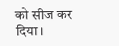को सीज कर दिया।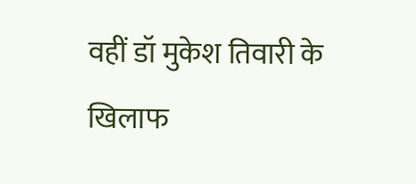वहीं डॉ मुकेश तिवारी के खिलाफ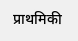प्राथमिकी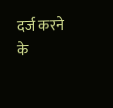दर्ज करने के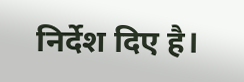निर्देश दिए है।